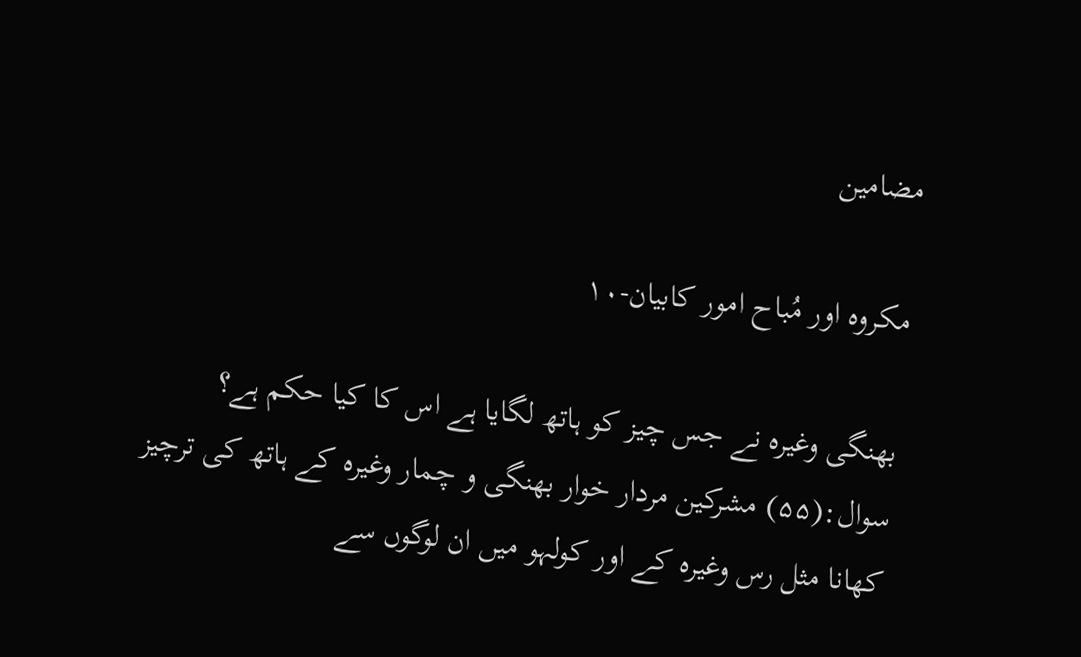مضامین

مکروہ اور مُباح امور کابیان-۱۰

بھنگی وغیرہ نے جس چیز کو ہاتھ لگایا ہے اس کا کیا حکم ہے؟
سوال:(۵۵) مشرکین مردار خوار بھنگی و چمار وغیرہ کے ہاتھ کی ترچیز کھانا مثل رس وغیرہ کے اور کولہو میں ان لوگوں سے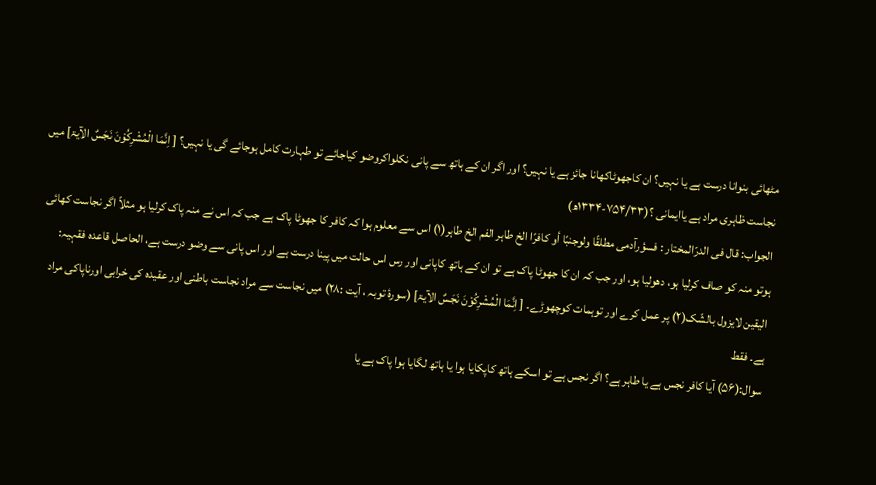مٹھائی بنوانا درست ہے یا نہیں؟ ان کاجھوٹاکھانا جائز ہے یا نہیں؟ اور اگر ان کے ہاتھ سے پانی نکلواکروضو کیاجائے تو طہارت کامل ہوجائے گی یا نہیں؟ [ اِنَّمَا الْمُشْرِكُوْنَ نَجَسٌ الآیۃ] میں نجاست ظاہری مراد ہے یاایمانی ؟(۷۵۴/۳۳-۱۳۳۴ھ)
الجواب: قال فی الدرّالمختار : فسؤرآدمی مطلقًا ولوجنبًا أو کافرًا الخ طاہر الفم الخ طاہر(۱) اس سے معلوم ہوا کہ کافر کا جھوٹا پاک ہے جب کہ اس نے منہ پاک کرلیا ہو مثلاً اگر نجاست کھائی ہوتو منہ کو صاف کرلیا ہو، دھولیا ہو، اور جب کہ ان کا جھوٹا پاک ہے تو ان کے ہاتھ کاپانی اور رس اس حالت میں پینا درست ہے اور اس پانی سے وضو درست ہے، الحاصل قاعدہ فقہیہ: الیقین لایزول بالشّک(۲) پر عمل کرے اور توہمات کوچھوڑے۔ [ اِنَّمَا الْمُشْرِكُوْنَ نَجَسٌ الآیۃ] (سورۂ توبہ ، آیت :۲۸) میں نجاست سے مراد نجاست باطنی اور عقیدہ کی خرابی اورناپاکی مراد ہے۔ فقط
سوال:(۵۶) آیا کافر نجس ہے یا طاہر ہے؟ اگر نجس ہے تو اسکے ہاتھ کاپکایا ہوا یا ہاتھ لگایا ہوا پاک ہے یا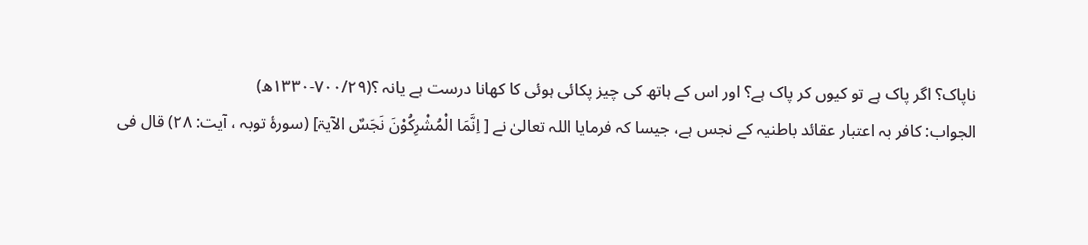ناپاک؟ اگر پاک ہے تو کیوں کر پاک ہے؟ اور اس کے ہاتھ کی چیز پکائی ہوئی کا کھانا درست ہے یانہ ؟(۷۰۰/۲۹-۱۳۳۰ھ)
الجواب: کافر بہ اعتبار عقائد باطنیہ کے نجس ہے، جیسا کہ فرمایا اللہ تعالیٰ نے [ اِنَّمَا الْمُشْرِكُوْنَ نَجَسٌ الآیۃ] (سورۂ توبہ ، آیت: ۲۸) قال فی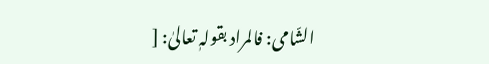الشّامی: فالمراد بقولہٖ تعالیٰ: [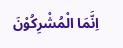اِنَّمَا الْمُشْرِكُوْنَ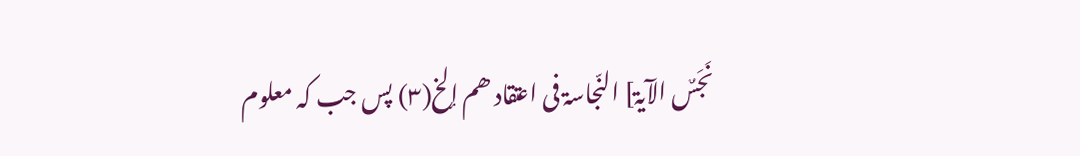نَجَسٌ الآیۃ] النّجاسۃ فی اعتقاد ھم إلخ(۳) پس جب کہ معلوم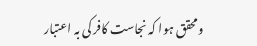ومحقق ہوا کہ نجاست کافر کی بہ اعتبار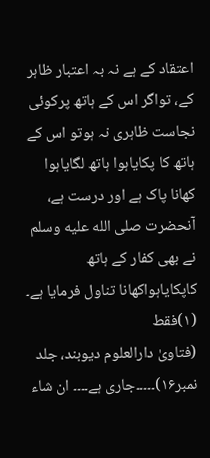اعتقاد کے ہے نہ بہ اعتبار ظاہر کے، تواگر اس کے ہاتھ پرکوئی نجاست ظاہری نہ ہوتو اس کے ہاتھ کا پکایاہوا ہاتھ لگایاہوا کھانا پاک ہے اور درست ہے، آنحضرت صلى الله عليه وسلم نے بھی کفار کے ہاتھ کاپکایاہواکھانا تناول فرمایا ہے۔ (۱)فقط
(فتاویٰ دارالعلوم دیوبند، جلد نمبر۱۶)۔۔۔۔۔جاری ہے۔۔۔۔ ان شاء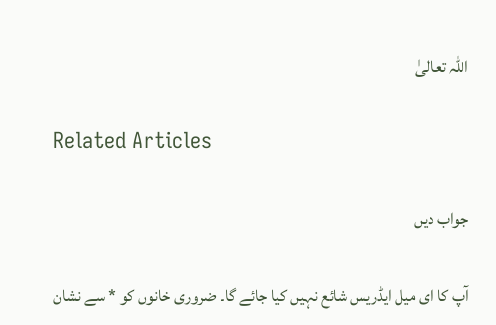اللہ تعالیٰ

Related Articles

جواب دیں

آپ کا ای میل ایڈریس شائع نہیں کیا جائے گا۔ ضروری خانوں کو * سے نشان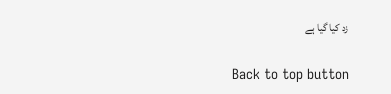زد کیا گیا ہے

Back to top button